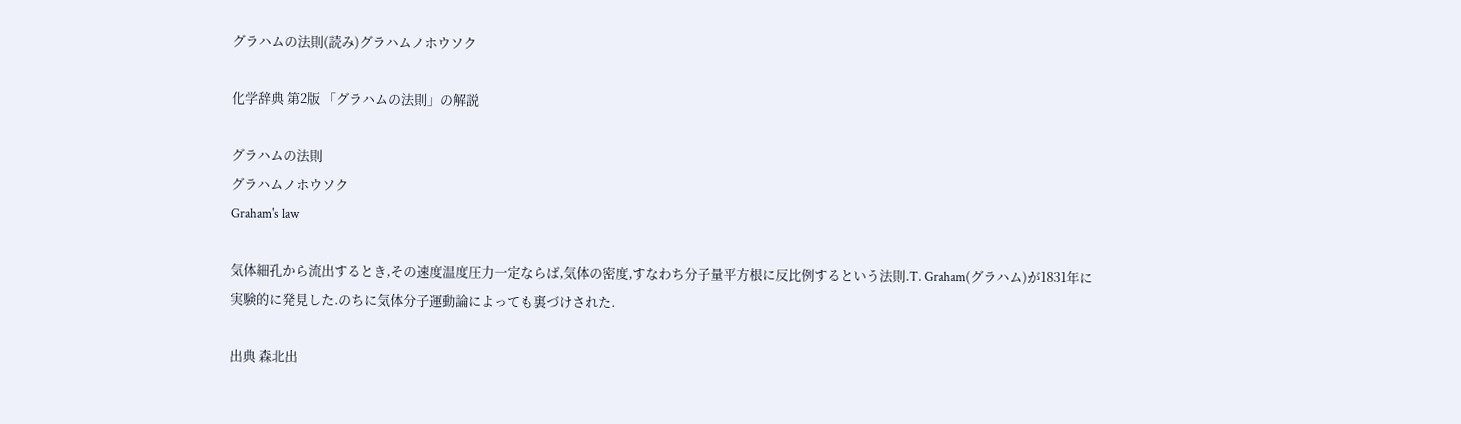グラハムの法則(読み)グラハムノホウソク

化学辞典 第2版 「グラハムの法則」の解説

グラハムの法則
グラハムノホウソク
Graham's law

気体細孔から流出するとき,その速度温度圧力一定ならば,気体の密度,すなわち分子量平方根に反比例するという法則.T. Graham(グラハム)が1831年に実験的に発見した.のちに気体分子運動論によっても裏づけされた.

出典 森北出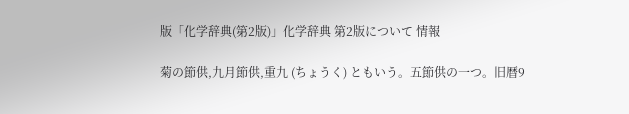版「化学辞典(第2版)」化学辞典 第2版について 情報

菊の節供,九月節供,重九 (ちょうく) ともいう。五節供の一つ。旧暦9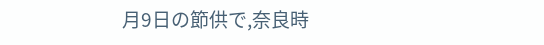月9日の節供で,奈良時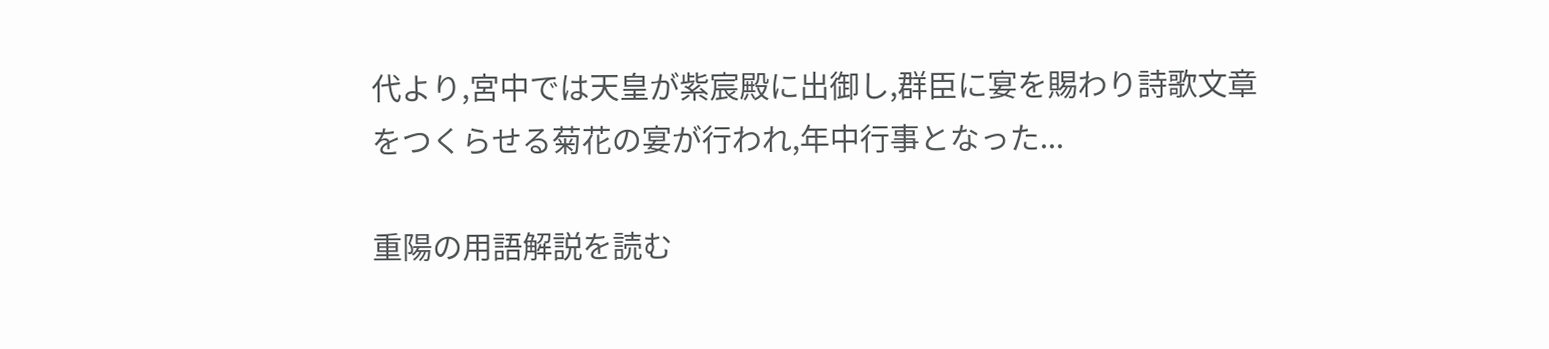代より,宮中では天皇が紫宸殿に出御し,群臣に宴を賜わり詩歌文章をつくらせる菊花の宴が行われ,年中行事となった...

重陽の用語解説を読む